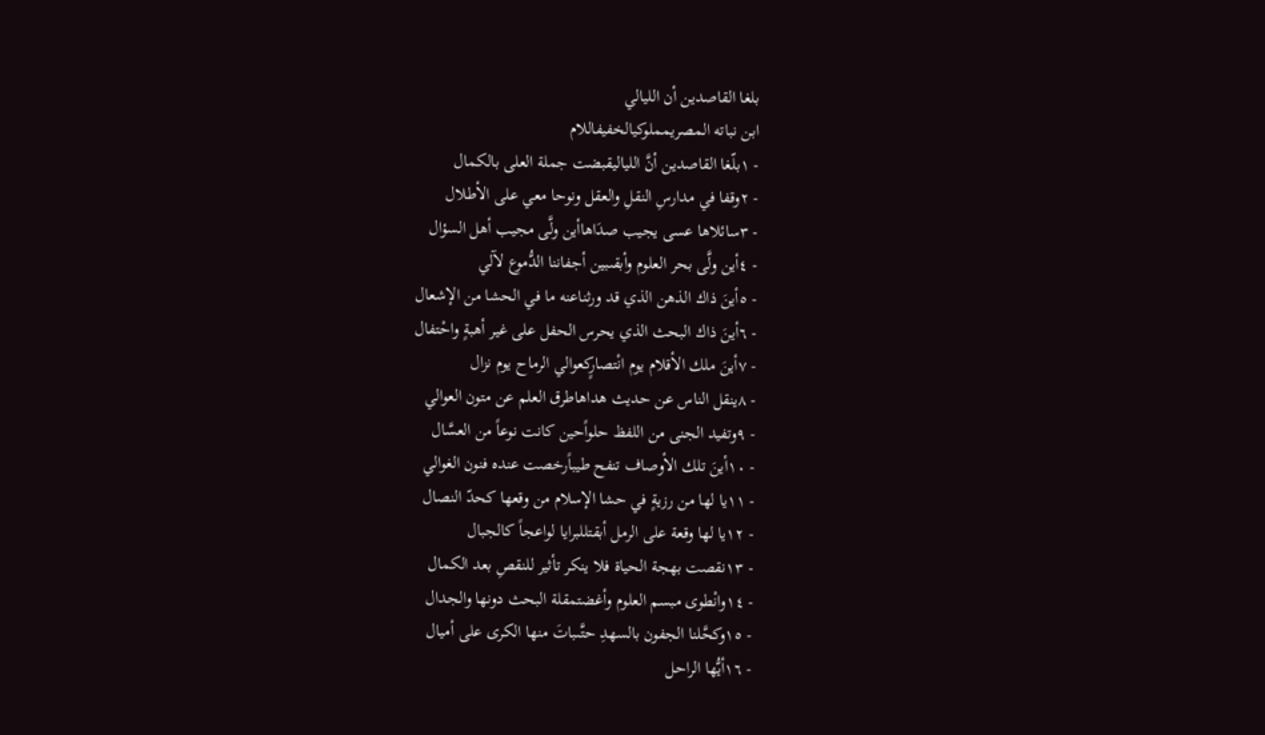بلغا القاصدين أن الليالي
ابن نباته المصريمملوكيالخفيفاللام
- ١بلّغا القاصدين أنَّ اللياليقبضت جملة العلى بالكمال
- ٢وقفا في مدارسِ النقلِ والعقل ونوحا معي على الأطلال
- ٣سائلاها عسى يجيب صدَاهاأين ولَّى مجيب أهل السؤال
- ٤أين ولَّى بحر العلوم وأبقىبين أجفاننا الدُّموع لآلي
- ٥أينَ ذاك الذهن الذي قد ورثناعنه ما في الحشا من الإشعال
- ٦أينَ ذاك البحث الذي يحرس الحفل على غير أهبةٍ واحْتفال
- ٧أينَ ملك الأقلام يوم انْتصارٍكعوالي الرماح يوم نزال
- ٨ينقل الناس عن حديث هداهاطرق العلم عن متون العوالي
- ٩وتفيد الجنى من اللفظ حلواًحين كانت نوعاً من العسَّال
- ١٠أينَ تلك الأوصاف تنفح طيباًرخصت عنده فنون الغوالي
- ١١يا لها من رزيةٍ في حشا الإسلام من وقعها كحدّ النصال
- ١٢يا لها وقعة على الرمل أبقتللبرايا لواعجاً كالجبال
- ١٣نقصت بهجة الحياة فلا ينكر تأثير للنقصِ بعد الكمال
- ١٤وانْطوى مبسم العلوم وأغضتمقلة البحث دونها والجدال
- ١٥وكحَّلنا الجفون بالسهدِ حتَّىباتَ منها الكرى على أميال
- ١٦أيُّها الراحل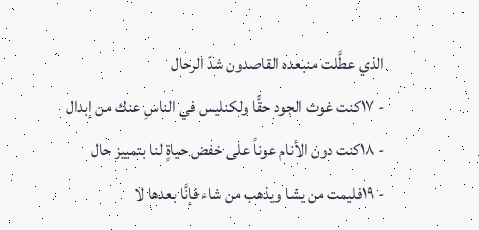الذي عطَّلت منبعده القاصدون شدّ الرحال
- ١٧كنت غوث الجود حقًّا ولكنليس في الناسِ عنك من إبدال
- ١٨كنت دون الأنام عوناً على خفض حياةٍ لنا بتمييز حال
- ١٩فليمت من يشا ويذهب من شاء فإنَّا بعدها لا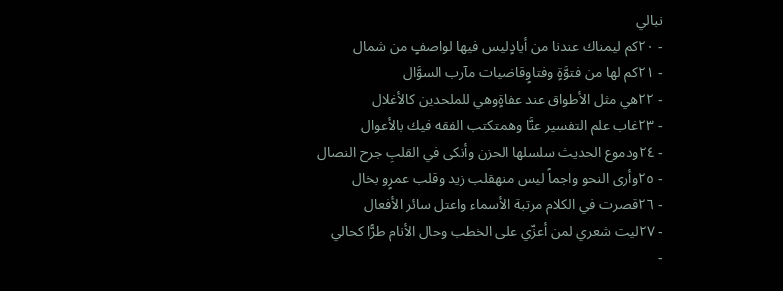نبالي
- ٢٠كم ليمناك عندنا من أيادٍليس فيها لواصفٍ من شمال
- ٢١كم لها من فتوَّةٍ وفتاوٍقاضيات مآرب السوَّال
- ٢٢هي مثل الأطواق عند عفاةٍوهي للملحدين كالأغلال
- ٢٣غاب علم التفسير عنَّا وهمتكتب الفقه فيك بالأعوال
- ٢٤ودموع الحديث سلسلها الحزن وأنكى في القلبِ جرح النصال
- ٢٥وأرى النحو واجماً ليس منهقلب زيد وقلب عمرٍو بخال
- ٢٦قصرت في الكلام مرتبة الأسماء واعتل سائر الأفعال
- ٢٧ليت شعري لمن أعزّي على الخطب وحال الأنام طرًّا كحالي
-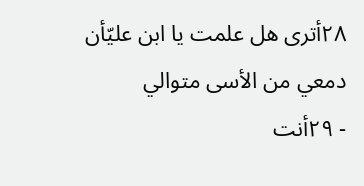٢٨أترى هل علمت يا ابن عليّأن دمعي من الأسى متوالي
- ٢٩أنت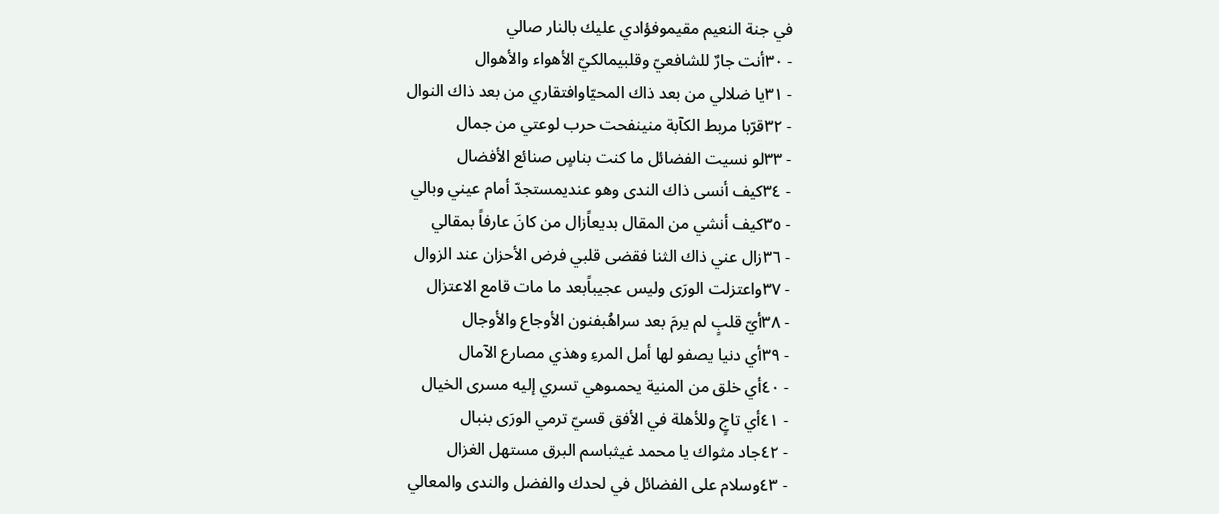في جنة النعيم مقيموفؤادي عليك بالنار صالي
- ٣٠أنت جارٌ للشافعيّ وقلبيمالكيّ الأهواء والأهوال
- ٣١يا ضلالي من بعد ذاك المحيّاوافتقاري من بعد ذاك النوال
- ٣٢قرّبا مربط الكآبة منينفحت حرب لوعتي من جمال
- ٣٣لو نسيت الفضائل ما كنت بناسٍ صنائع الأفضال
- ٣٤كيف أنسى ذاك الندى وهو عنديمستجدّ أمام عيني وبالي
- ٣٥كيف أنشي من المقال بديعاًزال من كانَ عارفاً بمقالي
- ٣٦زال عني ذاك الثنا فقضى قلبي فرض الأحزان عند الزوال
- ٣٧واعتزلت الورَى وليس عجيباًبعد ما مات قامع الاعتزال
- ٣٨أيّ قلبٍ لم يرمَ بعد سراهُبفنون الأوجاع والأوجال
- ٣٩أي دنيا يصفو لها أمل المرءِ وهذي مصارع الآمال
- ٤٠أي خلق من المنية يحمىوهي تسري إليه مسرى الخيال
- ٤١أي تاجٍ وللأهلة في الأفق قسيّ ترمي الورَى بنبال
- ٤٢جاد مثواك يا محمد غيثباسم البرق مستهل الغزال
- ٤٣وسلام على الفضائل في لحدك والفضل والندى والمعالي